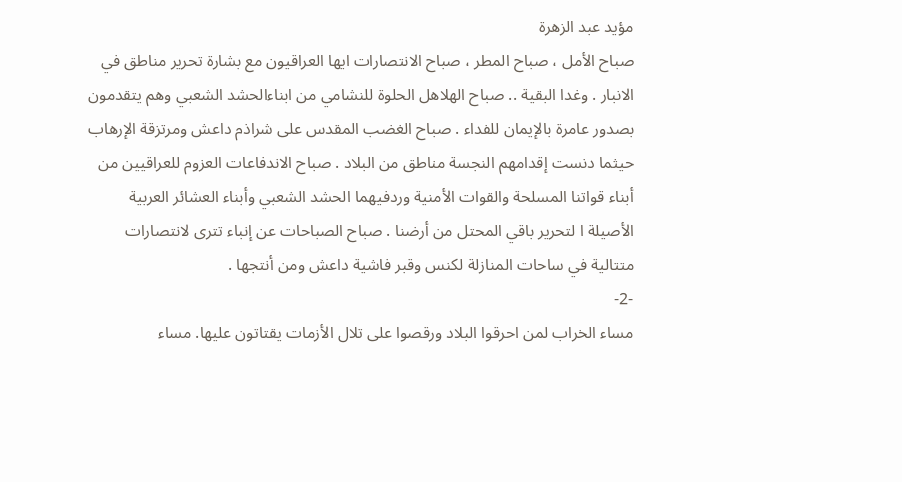مؤيد عبد الزهرة
صباح الأمل ، صباح المطر ، صباح الانتصارات ايها العراقيون مع بشارة تحرير مناطق في الانبار . وغدا البقية .. صباح الهلاهل الحلوة للنشامي من ابناءالحشد الشعبي وهم يتقدمون بصدور عامرة بالإيمان للفداء . صباح الغضب المقدس على شراذم داعش ومرتزقة الإرهاب حيثما دنست إقدامهم النجسة مناطق من البلاد . صباح الاندفاعات العزوم للعراقيين من أبناء قواتنا المسلحة والقوات الأمنية وردفيهما الحشد الشعبي وأبناء العشائر العربية الأصيلة ا لتحرير باقي المحتل من أرضنا . صباح الصباحات عن إنباء تترى لانتصارات متتالية في ساحات المنازلة لكنس وقبر فاشية داعش ومن أنتجها .
-2-
مساء الخراب لمن احرقوا البلاد ورقصوا على تلال الأزمات يقتاتون عليها. مساء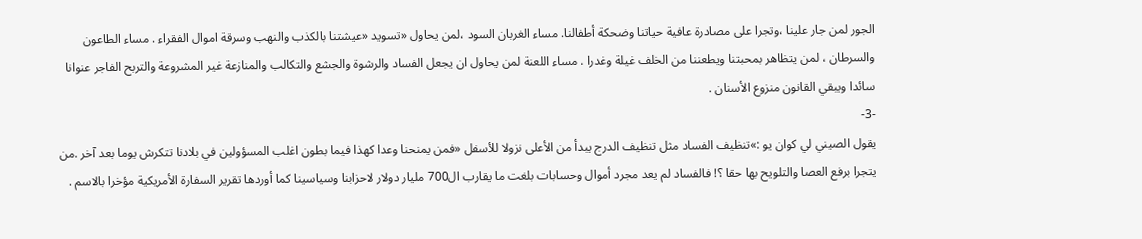الجور لمن جار علينا ،وتجرا على مصادرة عافية حياتنا وضحكة أطفالنا. مساء الغربان السود ،لمن يحاول «تسويد «عيشتنا بالكذب والنهب وسرقة اموال الفقراء . مساء الطاعون والسرطان ، لمن يتظاهر بمحبتنا ويطعننا من الخلف غيلة وغدرا . مساء اللعنة لمن يحاول ان يجعل الفساد والرشوة والجشع والتكالب والمنازعة غير المشروعة والتربح الفاجر عنوانا سائدا ويبقي القانون منزوع الأسنان .
-3-
يقول الصيني لي كوان يو :»تنظيف الفساد مثل تنظيف الدرج يبدأ من الأعلى نزولا للأسفل «فمن يمنحنا وعدا كهذا فيما بطون اغلب المسؤولين في بلادنا تتكرش يوما بعد آخر .من يتجرا برفع العصا والتلويح بها حقا ؟! فالفساد لم يعد مجرد أموال وحسابات بلغت ما يقارب ال700 مليار دولار لاحزابنا وسياسينا كما أوردها تقرير السفارة الأمريكية مؤخرا بالاسم .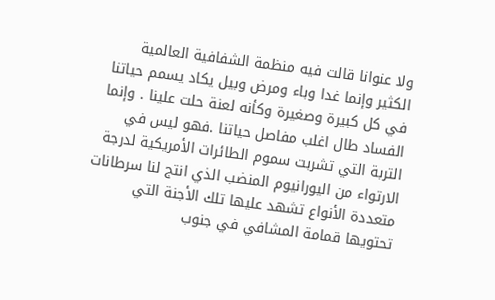ولا عنوانا قالت فيه منظمة الشفافية العالمية الكثير وإنما غدا وباء ومرض وبيل يكاد يسمم حياتنا في كل كبيرة وصغيرة وكأنه لعنة حلت علينا . وإنما الفساد طال اغلب مفاصل حياتنا .فهو ليس في التربة التي تشربت سموم الطائرات الأمريكية لدرجة الارتواء من اليورانيوم المنضب الذي انتج لنا سرطانات متعددة الأنواع تشهد عليها تلك الأجنة التي تحتويها قمامة المشافي في جنوب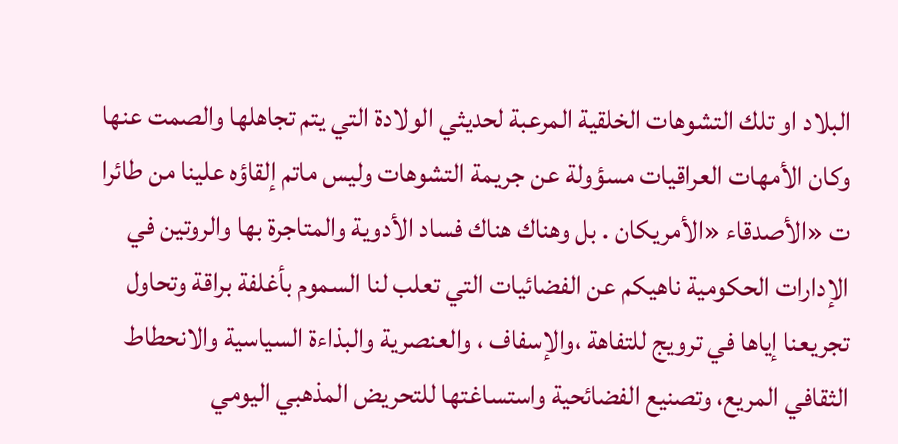البلاد او تلك التشوهات الخلقية المرعبة لحديثي الولادة التي يتم تجاهلها والصمت عنها وكان الأمهات العراقيات مسؤولة عن جريمة التشوهات وليس ماتم إلقاؤه علينا من طائرا ت «الأصدقاء «الأمريكان . بل وهناك هناك فساد الأدوية والمتاجرة بها والروتين في الإدارات الحكومية ناهيكم عن الفضائيات التي تعلب لنا السموم بأغلفة براقة وتحاول تجريعنا إياها في ترويج للتفاهة ،والإسفاف ، والعنصرية والبذاءة السياسية والانحطاط الثقافي المريع، وتصنيع الفضائحية واستساغتها للتحريض المذهبي اليومي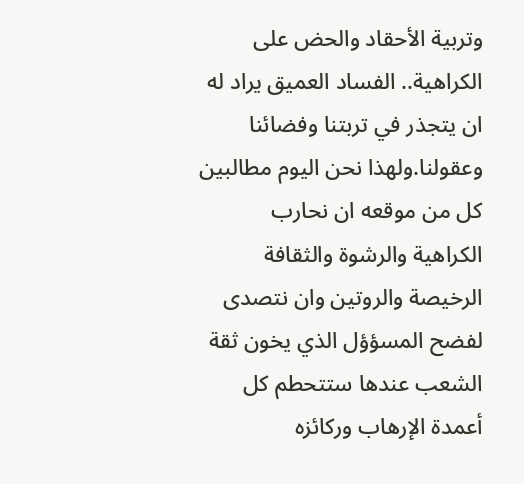وتربية الأحقاد والحض على الكراهية.. الفساد العميق يراد له ان يتجذر في تربتنا وفضائنا وعقولنا.ولهذا نحن اليوم مطالبين كل من موقعه ان نحارب الكراهية والرشوة والثقافة الرخيصة والروتين وان نتصدى لفضح المسؤؤل الذي يخون ثقة الشعب عندها ستتحطم كل أعمدة الإرهاب وركائزه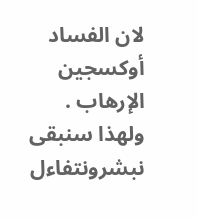لان الفساد أوكسجين الإرهاب . ولهذا سنبقى نبشرونتفاءل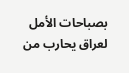بصباحات الأمل لعراق يحارب من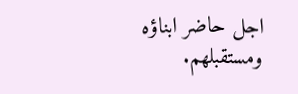اجل حاضر ابناؤه ومستقبلهم.